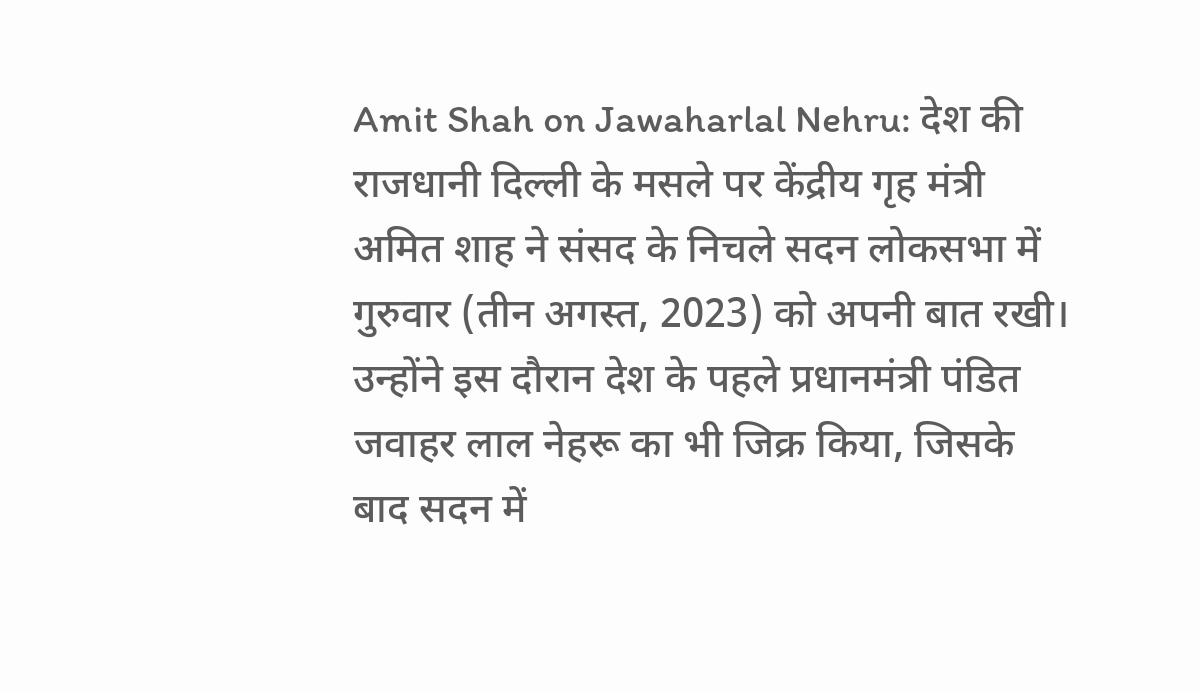Amit Shah on Jawaharlal Nehru: देश की राजधानी दिल्ली के मसले पर केंद्रीय गृह मंत्री अमित शाह ने संसद के निचले सदन लोकसभा में गुरुवार (तीन अगस्त, 2023) को अपनी बात रखी। उन्होंने इस दौरान देश के पहले प्रधानमंत्री पंडित जवाहर लाल नेहरू का भी जिक्र किया, जिसके बाद सदन में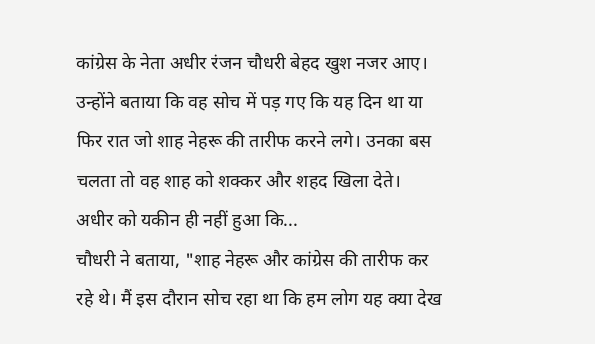कांग्रेस के नेता अधीर रंजन चौधरी बेहद खुश नजर आए। उन्होंने बताया कि वह सोच में पड़ गए कि यह दिन था या फिर रात जो शाह नेहरू की तारीफ करने लगे। उनका बस चलता तो वह शाह को शक्कर और शहद खिला देते।
अधीर को यकीन ही नहीं हुआ कि...
चौधरी ने बताया, "शाह नेहरू और कांग्रेस की तारीफ कर रहे थे। मैं इस दौरान सोच रहा था कि हम लोग यह क्या देख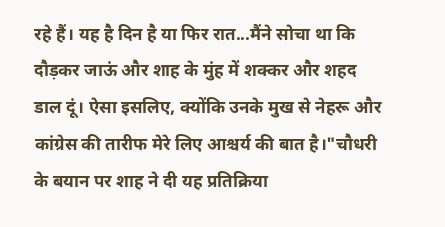रहे हैं। यह है दिन है या फिर रात...मैंने सोचा था कि दौड़कर जाऊं और शाह के मुंह में शक्कर और शहद डाल दूं। ऐसा इसलिए, क्योंकि उनके मुख से नेहरू और कांग्रेस की तारीफ मेरे लिए आश्चर्य की बात है।"चौधरी के बयान पर शाह ने दी यह प्रतिक्रिया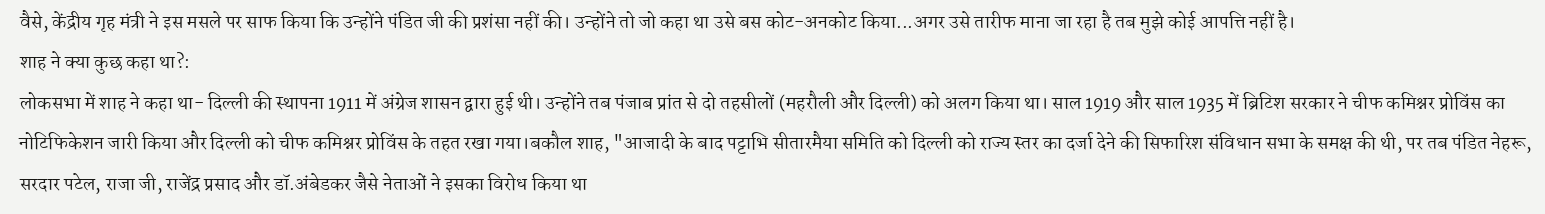वैसे, केंद्रीय गृह मंत्री ने इस मसले पर साफ किया कि उन्होंने पंडित जी की प्रशंसा नहीं की। उन्होंने तो जो कहा था उसे बस कोट-अनकोट किया...अगर उसे तारीफ माना जा रहा है तब मुझे कोई आपत्ति नहीं है।
शाह ने क्या कुछ कहा था?:
लोकसभा में शाह ने कहा था- दिल्ली की स्थापना 1911 में अंग्रेज शासन द्वारा हुई थी। उन्होंने तब पंजाब प्रांत से दो तहसीलों (महरौली और दिल्ली) को अलग किया था। साल 1919 और साल 1935 में ब्रिटिश सरकार ने चीफ कमिश्नर प्रोविंस का नोटिफिकेशन जारी किया और दिल्ली को चीफ कमिश्नर प्रोविंस के तहत रखा गया।बकौल शाह, "आजादी के बाद पट्टाभि सीतारमैया समिति को दिल्ली को राज्य स्तर का दर्जा देने की सिफारिश संविधान सभा के समक्ष की थी, पर तब पंडित नेहरू, सरदार पटेल, राजा जी, राजेंद्र प्रसाद और डॉ.अंबेडकर जैसे नेताओं ने इसका विरोध किया था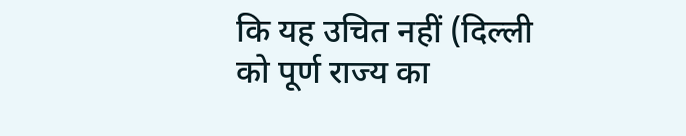कि यह उचित नहीं (दिल्ली को पूर्ण राज्य का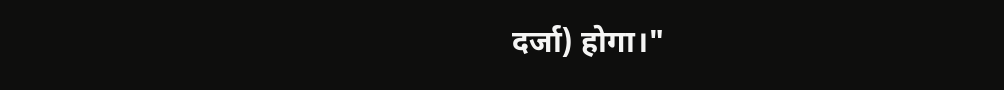दर्जा) होगा।"